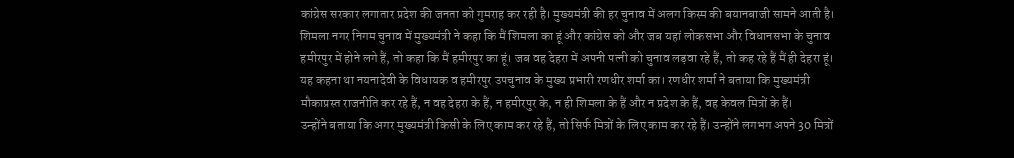कांग्रेस सरकार लगातार प्रदेश की जनता को गुमराह कर रही है। मुख्यमंत्री की हर चुनाव में अलग किस्म की बयानबाजी सामने आती है। शिमला नगर निगम चुनाव में मुख्यमंत्री ने कहा कि मैं शिमला का हूं और कांग्रेस को और जब यहां लोकसभा और विधानसभा के चुनाव हमीरपुर में होने लगे हैं, तो कहा कि मैं हमीरपुर का हूं। जब वह देहरा में अपनी पत्नी को चुनाव लड़वा रहे हैं, तो कह रहे हैं मैं ही देहरा हूं। यह कहना था नयनादेवी के विधायक व हमीरपुर उपचुनाव के मुख्य प्रभारी रणधीर शर्मा का। रणधीर शर्मा ने बताया कि मुख्यमंत्री मौकाप्रस्त राजनीति कर रहे हैं, न वह देहरा के हैं, न हमीरपुर के, न ही शिमला के हैं और न प्रदेश के हैं, वह केवल मित्रों के हैं।
उन्होंने बताया कि अगर मुख्यमंत्री किसी के लिए काम कर रहे हैं, तो सिर्फ मित्रों के लिए काम कर रहे हैं। उन्होंने लगभग अपने 30 मित्रों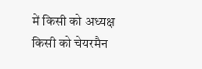में किसी को अध्यक्ष किसी को चेयरमैन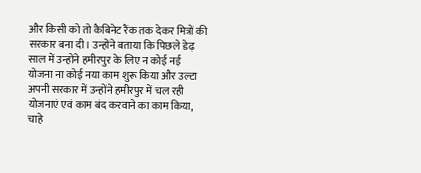और किसी को तो कैबिनेट रैंक तक देकर मित्रों की सरकार बना दी। उन्होंने बताया कि पिछले डेढ़ साल में उन्होंने हमीरपुर के लिए न कोई नई योजना ना कोई नया काम शुरू किया और उल्टा अपनी सरकार में उन्होंने हमीरपुर में चल रही योजनाएं एवं काम बंद करवाने का काम किया, चाहे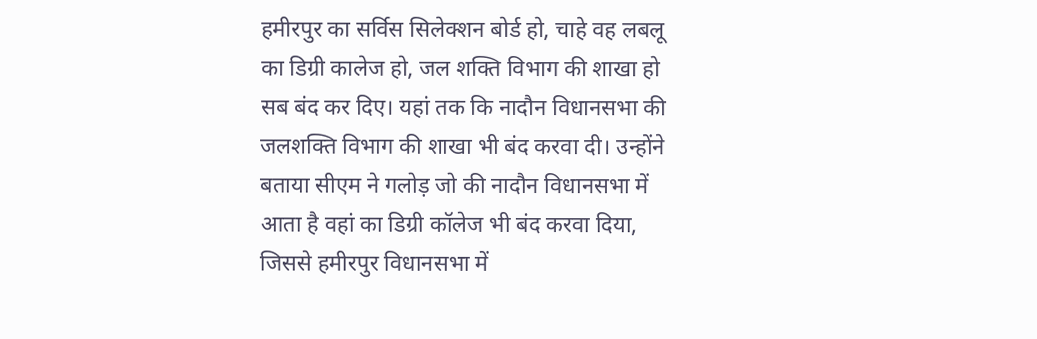हमीरपुर का सर्विस सिलेक्शन बोर्ड हो, चाहे वह लबलू का डिग्री कालेज हो, जल शक्ति विभाग की शाखा हो सब बंद कर दिए। यहां तक कि नादौन विधानसभा की जलशक्ति विभाग की शाखा भी बंद करवा दी। उन्होंने बताया सीएम ने गलोड़ जो की नादौन विधानसभा में आता है वहां का डिग्री कॉलेज भी बंद करवा दिया, जिससे हमीरपुर विधानसभा में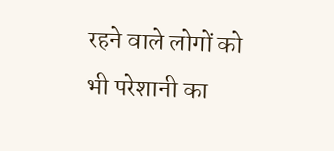रहने वाले लोगों को भी परेशानी का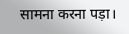सामना करना पड़ा।